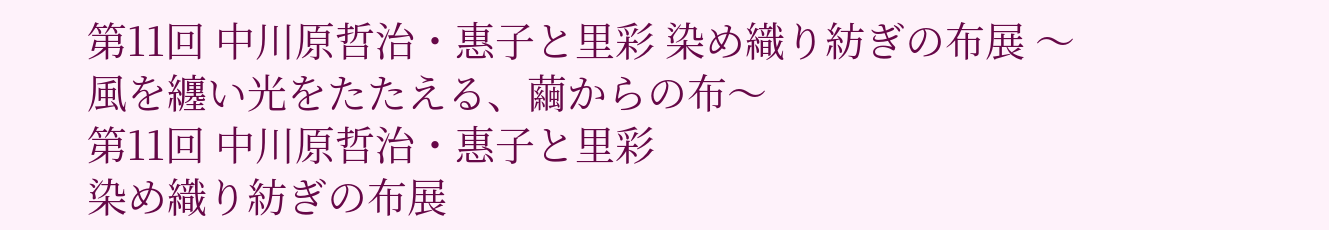第11回 中川原哲治・惠子と里彩 染め織り紡ぎの布展 〜風を纏い光をたたえる、繭からの布〜
第11回 中川原哲治・惠子と里彩
染め織り紡ぎの布展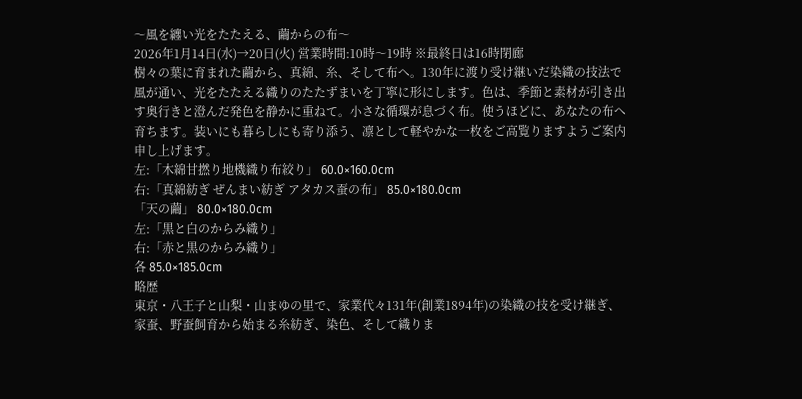〜風を纏い光をたたえる、繭からの布〜
2026年1月14日(水)→20日(火) 営業時間:10時〜19時 ※最終日は16時閉廊
樹々の葉に育まれた繭から、真綿、糸、そして布へ。130年に渡り受け継いだ染織の技法で風が通い、光をたたえる織りのたたずまいを丁寧に形にします。色は、季節と素材が引き出す奥行きと澄んだ発色を静かに重ねて。小さな循環が息づく布。使うほどに、あなたの布へ育ちます。装いにも暮らしにも寄り添う、凛として軽やかな一枚をご高覧りますようご案内申し上げます。
左:「木綿甘撚り地機織り布絞り」 60.0×160.0cm
右:「真綿紡ぎ ぜんまい紡ぎ アタカス蚕の布」 85.0×180.0cm
「天の繭」 80.0×180.0cm
左:「黒と白のからみ織り」
右:「赤と黒のからみ織り」
各 85.0×185.0cm
略歴
東京・八王子と山梨・山まゆの里で、家業代々131年(創業1894年)の染織の技を受け継ぎ、家蚕、野蚕飼育から始まる糸紡ぎ、染色、そして織りま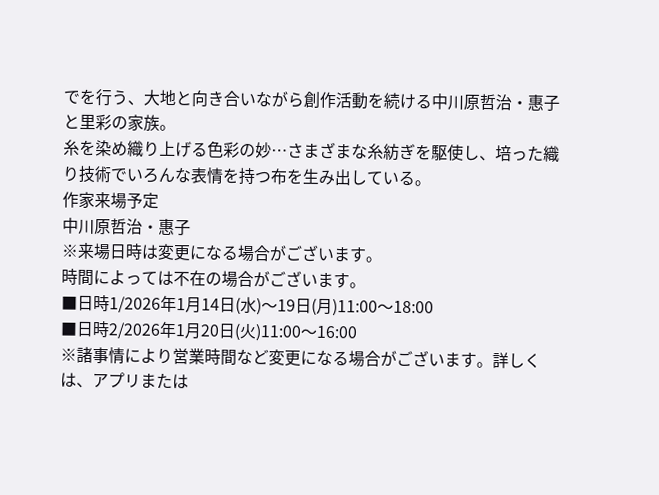でを行う、大地と向き合いながら創作活動を続ける中川原哲治・惠子と里彩の家族。
糸を染め織り上げる色彩の妙…さまざまな糸紡ぎを駆使し、培った織り技術でいろんな表情を持つ布を生み出している。
作家来場予定
中川原哲治・惠子
※来場日時は変更になる場合がございます。
時間によっては不在の場合がございます。
■日時1/2026年1月14日(水)〜19日(月)11:00〜18:00
■日時2/2026年1月20日(火)11:00〜16:00
※諸事情により営業時間など変更になる場合がございます。詳しくは、アプリまたは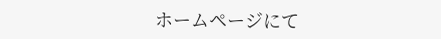ホームページにて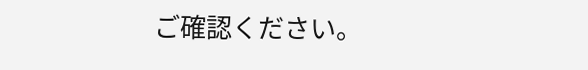ご確認ください。